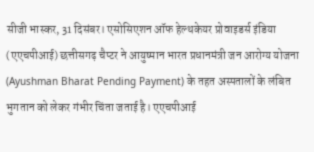सीजी भास्कर, 31 दिसंबर। एसोसिएशन ऑफ हेल्थकेयर प्रोवाइडर्स इंडिया (एएचपीआई) छत्तीसगढ़ चैप्टर ने आयुष्मान भारत प्रधानमंत्री जन आरोग्य योजना (Ayushman Bharat Pending Payment) के तहत अस्पतालों के लंबित भुगतान को लेकर गंभीर चिंता जताई है। एएचपीआई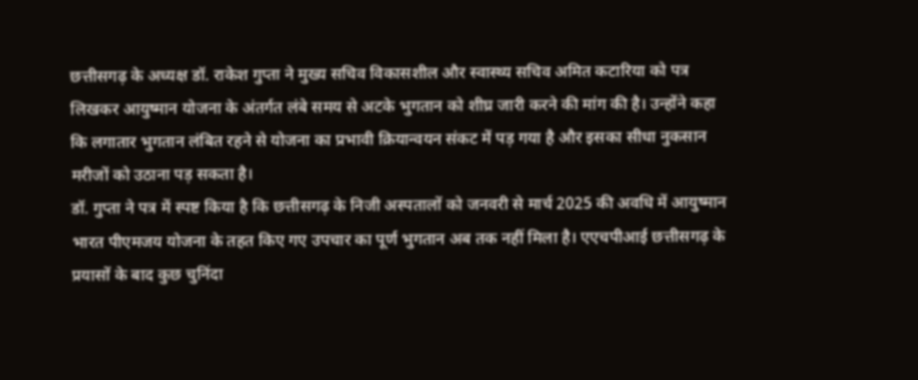छत्तीसगढ़ के अध्यक्ष डॉ. राकेश गुप्ता ने मुख्य सचिव विकासशील और स्वास्थ्य सचिव अमित कटारिया को पत्र लिखकर आयुष्मान योजना के अंतर्गत लंबे समय से अटके भुगतान को शीघ्र जारी करने की मांग की है। उन्होंने कहा कि लगातार भुगतान लंबित रहने से योजना का प्रभावी क्रियान्वयन संकट में पड़ गया है और इसका सीधा नुकसान मरीजों को उठाना पड़ सकता है।
डॉ. गुप्ता ने पत्र में स्पष्ट किया है कि छत्तीसगढ़ के निजी अस्पतालों को जनवरी से मार्च 2025 की अवधि में आयुष्मान भारत पीएमजय योजना के तहत किए गए उपचार का पूर्ण भुगतान अब तक नहीं मिला है। एएचपीआई छत्तीसगढ़ के प्रयासों के बाद कुछ चुनिंदा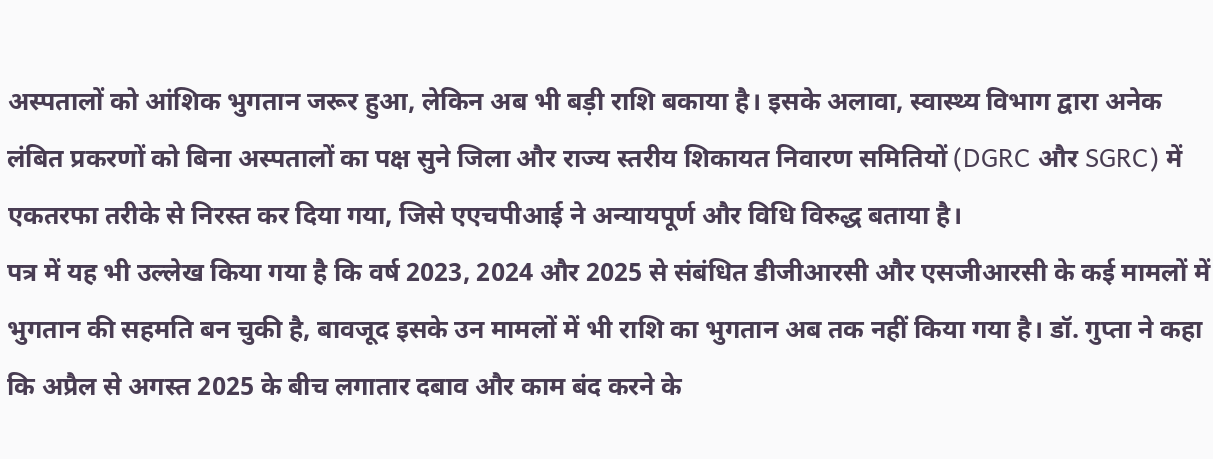अस्पतालों को आंशिक भुगतान जरूर हुआ, लेकिन अब भी बड़ी राशि बकाया है। इसके अलावा, स्वास्थ्य विभाग द्वारा अनेक लंबित प्रकरणों को बिना अस्पतालों का पक्ष सुने जिला और राज्य स्तरीय शिकायत निवारण समितियों (DGRC और SGRC) में एकतरफा तरीके से निरस्त कर दिया गया, जिसे एएचपीआई ने अन्यायपूर्ण और विधि विरुद्ध बताया है।
पत्र में यह भी उल्लेख किया गया है कि वर्ष 2023, 2024 और 2025 से संबंधित डीजीआरसी और एसजीआरसी के कई मामलों में भुगतान की सहमति बन चुकी है, बावजूद इसके उन मामलों में भी राशि का भुगतान अब तक नहीं किया गया है। डॉ. गुप्ता ने कहा कि अप्रैल से अगस्त 2025 के बीच लगातार दबाव और काम बंद करने के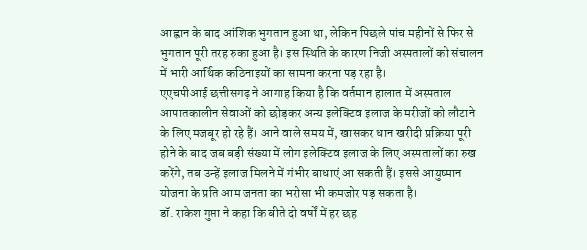आह्वान के बाद आंशिक भुगतान हुआ था, लेकिन पिछले पांच महीनों से फिर से भुगतान पूरी तरह रुका हुआ है। इस स्थिति के कारण निजी अस्पतालों को संचालन में भारी आर्थिक कठिनाइयों का सामना करना पड़ रहा है।
एएचपीआई छत्तीसगढ़ ने आगाह किया है कि वर्तमान हालात में अस्पताल आपातकालीन सेवाओं को छोड़कर अन्य इलेक्टिव इलाज के मरीजों को लौटाने के लिए मजबूर हो रहे हैं। आने वाले समय में, खासकर धान खरीदी प्रक्रिया पूरी होने के बाद जब बड़ी संख्या में लोग इलेक्टिव इलाज के लिए अस्पतालों का रुख करेंगे, तब उन्हें इलाज मिलने में गंभीर बाधाएं आ सकती हैं। इससे आयुष्मान योजना के प्रति आम जनता का भरोसा भी कमजोर पड़ सकता है।
डॉ. राकेश गुप्ता ने कहा कि बीते दो वर्षों में हर छह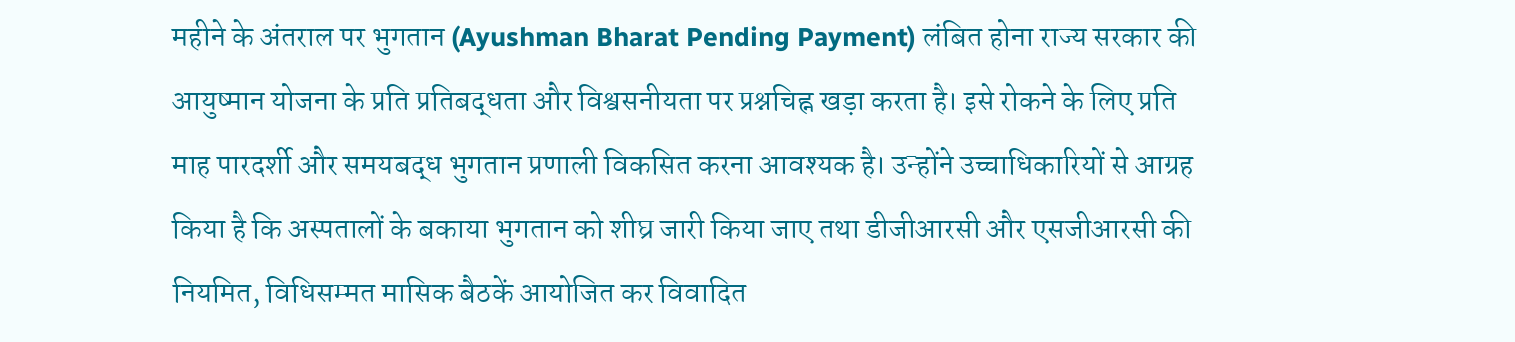महीने के अंतराल पर भुगतान (Ayushman Bharat Pending Payment) लंबित होना राज्य सरकार की आयुष्मान योजना के प्रति प्रतिबद्धता और विश्वसनीयता पर प्रश्नचिह्न खड़ा करता है। इसे रोकने के लिए प्रति माह पारदर्शी और समयबद्ध भुगतान प्रणाली विकसित करना आवश्यक है। उन्होंने उच्चाधिकारियों से आग्रह किया है कि अस्पतालों के बकाया भुगतान को शीघ्र जारी किया जाए तथा डीजीआरसी और एसजीआरसी की नियमित, विधिसम्मत मासिक बैठकें आयोजित कर विवादित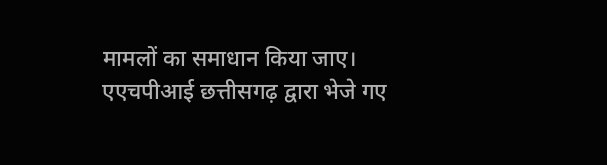मामलों का समाधान किया जाए।
एएचपीआई छत्तीसगढ़ द्वारा भेजे गए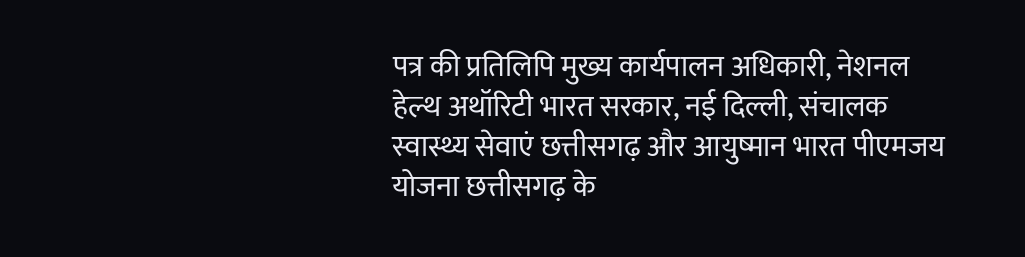पत्र की प्रतिलिपि मुख्य कार्यपालन अधिकारी, नेशनल हेल्थ अथॉरिटी भारत सरकार, नई दिल्ली, संचालक स्वास्थ्य सेवाएं छत्तीसगढ़ और आयुष्मान भारत पीएमजय योजना छत्तीसगढ़ के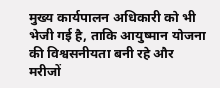मुख्य कार्यपालन अधिकारी को भी भेजी गई है, ताकि आयुष्मान योजना की विश्वसनीयता बनी रहे और मरीजों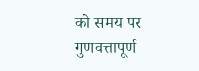को समय पर गुणवत्तापूर्ण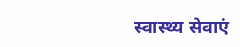स्वास्थ्य सेवाएं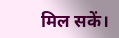मिल सकें।